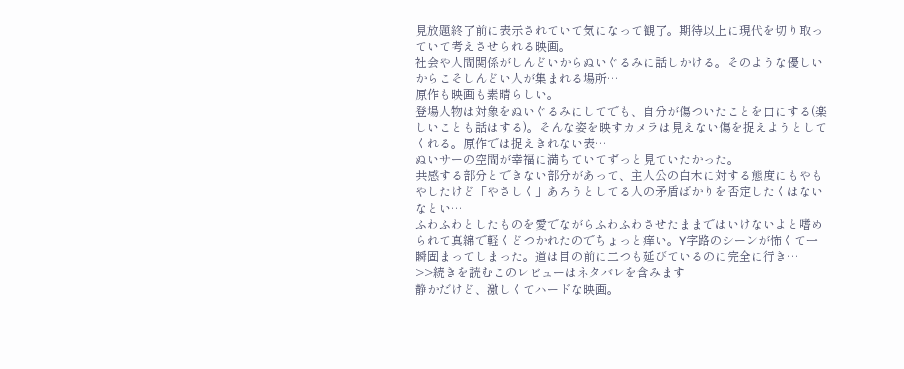見放題終了前に表示されていて気になって観了。期待以上に現代を切り取っていて考えさせられる映画。
社会や人間関係がしんどいからぬいぐるみに話しかける。そのような優しいからこそしんどい人が集まれる場所…
原作も映画も素晴らしい。
登場人物は対象をぬいぐるみにしてでも、自分が傷ついたことを口にする(楽しいことも話はする)。そんな姿を映すカメラは見えない傷を捉えようとしてくれる。原作では捉えきれない表…
ぬいサーの空間が幸福に満ちていてずっと見ていたかった。
共感する部分とできない部分があって、主人公の白木に対する態度にもやもやしたけど「やさしく」あろうとしてる人の矛盾ばかりを否定したくはないなとい…
ふわふわとしたものを愛でながらふわふわさせたままではいけないよと嗜められて真綿で軽くどつかれたのでちょっと痒い。Y字路のシーンが怖くて一瞬固まってしまった。道は目の前に二つも延びているのに完全に行き…
>>続きを読むこのレビューはネタバレを含みます
静かだけど、激しくてハードな映画。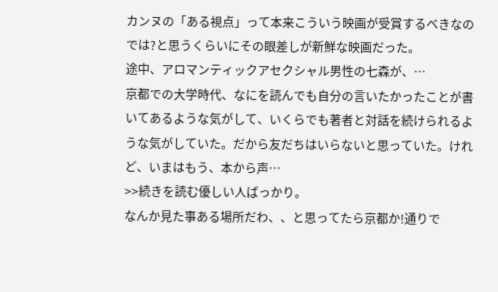カンヌの「ある視点」って本来こういう映画が受賞するべきなのでは?と思うくらいにその眼差しが新鮮な映画だった。
途中、アロマンティックアセクシャル男性の七森が、…
京都での大学時代、なにを読んでも自分の言いたかったことが書いてあるような気がして、いくらでも著者と対話を続けられるような気がしていた。だから友だちはいらないと思っていた。けれど、いまはもう、本から声…
>>続きを読む優しい人ばっかり。
なんか見た事ある場所だわ、、と思ってたら京都か!通りで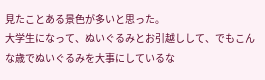見たことある景色が多いと思った。
大学生になって、ぬいぐるみとお引越しして、でもこんな歳でぬいぐるみを大事にしているな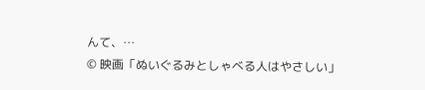んて、…
© 映画「ぬいぐるみとしゃべる人はやさしい」